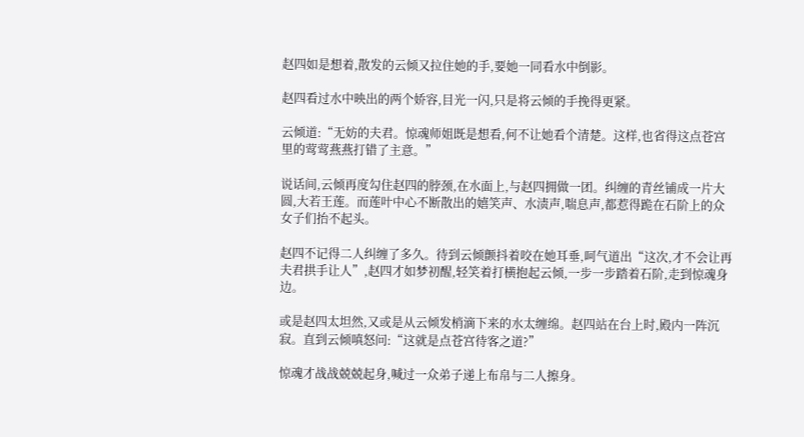赵四如是想着,散发的云倾又拉住她的手,要她一同看水中倒影。

赵四看过水中映出的两个娇容,目光一闪,只是将云倾的手挽得更紧。

云倾道:“无妨的夫君。惊魂师姐既是想看,何不让她看个清楚。这样,也省得这点苍宫里的莺莺燕燕打错了主意。”

说话间,云倾再度勾住赵四的脖颈,在水面上,与赵四拥做一团。纠缠的青丝铺成一片大圆,大若王莲。而莲叶中心不断散出的嬉笑声、水渍声,喘息声,都惹得跪在石阶上的众女子们抬不起头。

赵四不记得二人纠缠了多久。待到云倾颤抖着咬在她耳垂,呵气道出“这次,才不会让再夫君拱手让人”,赵四才如梦初醒,轻笑着打横抱起云倾,一步一步踏着石阶,走到惊魂身边。

或是赵四太坦然,又或是从云倾发梢滴下来的水太缠绵。赵四站在台上时,殿内一阵沉寂。直到云倾嗔怒问:“这就是点苍宫待客之道?”

惊魂才战战兢兢起身,喊过一众弟子递上布帛与二人擦身。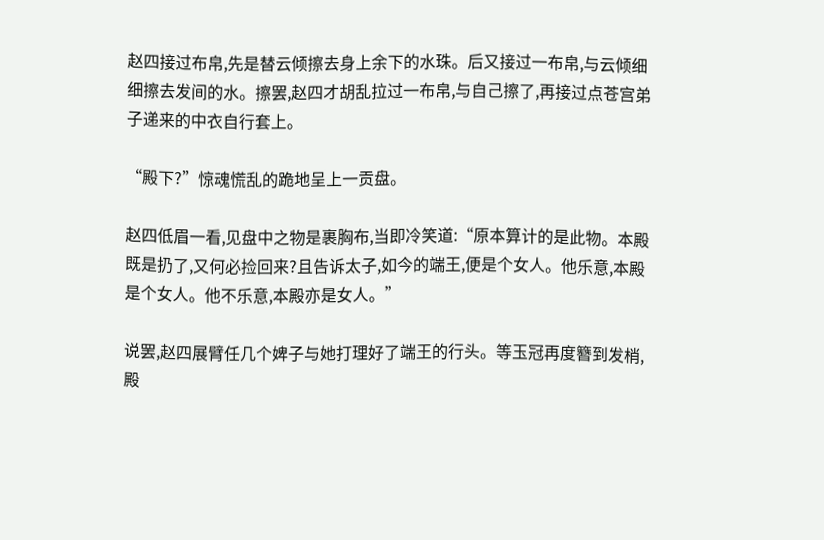赵四接过布帛,先是替云倾擦去身上余下的水珠。后又接过一布帛,与云倾细细擦去发间的水。擦罢,赵四才胡乱拉过一布帛,与自己擦了,再接过点苍宫弟子递来的中衣自行套上。

“殿下?”惊魂慌乱的跪地呈上一贡盘。

赵四低眉一看,见盘中之物是裹胸布,当即冷笑道:“原本算计的是此物。本殿既是扔了,又何必捡回来?且告诉太子,如今的端王,便是个女人。他乐意,本殿是个女人。他不乐意,本殿亦是女人。”

说罢,赵四展臂任几个婢子与她打理好了端王的行头。等玉冠再度簪到发梢,殿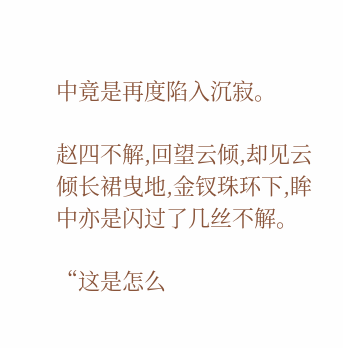中竟是再度陷入沉寂。

赵四不解,回望云倾,却见云倾长裙曳地,金钗珠环下,眸中亦是闪过了几丝不解。

“这是怎么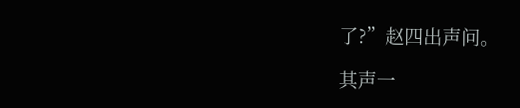了?”赵四出声问。

其声一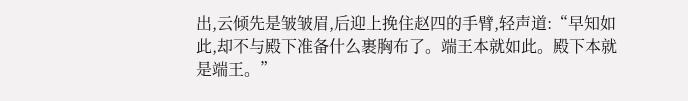出,云倾先是皱皱眉,后迎上挽住赵四的手臂,轻声道:“早知如此,却不与殿下准备什么裹胸布了。端王本就如此。殿下本就是端王。”